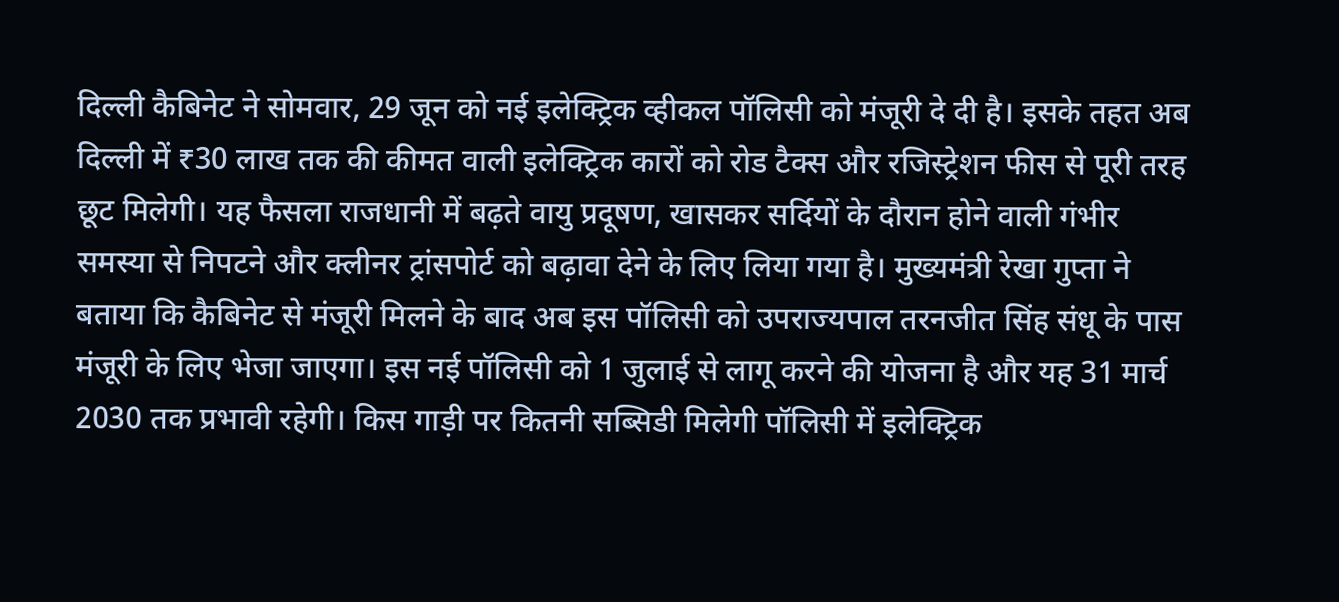दिल्ली कैबिनेट ने सोमवार, 29 जून को नई इलेक्ट्रिक व्हीकल पॉलिसी को मंजूरी दे दी है। इसके तहत अब दिल्ली में ₹30 लाख तक की कीमत वाली इलेक्ट्रिक कारों को रोड टैक्स और रजिस्ट्रेशन फीस से पूरी तरह छूट मिलेगी। यह फैसला राजधानी में बढ़ते वायु प्रदूषण, खासकर सर्दियों के दौरान होने वाली गंभीर समस्या से निपटने और क्लीनर ट्रांसपोर्ट को बढ़ावा देने के लिए लिया गया है। मुख्यमंत्री रेखा गुप्ता ने बताया कि कैबिनेट से मंजूरी मिलने के बाद अब इस पॉलिसी को उपराज्यपाल तरनजीत सिंह संधू के पास मंजूरी के लिए भेजा जाएगा। इस नई पॉलिसी को 1 जुलाई से लागू करने की योजना है और यह 31 मार्च 2030 तक प्रभावी रहेगी। किस गाड़ी पर कितनी सब्सिडी मिलेगी पॉलिसी में इलेक्ट्रिक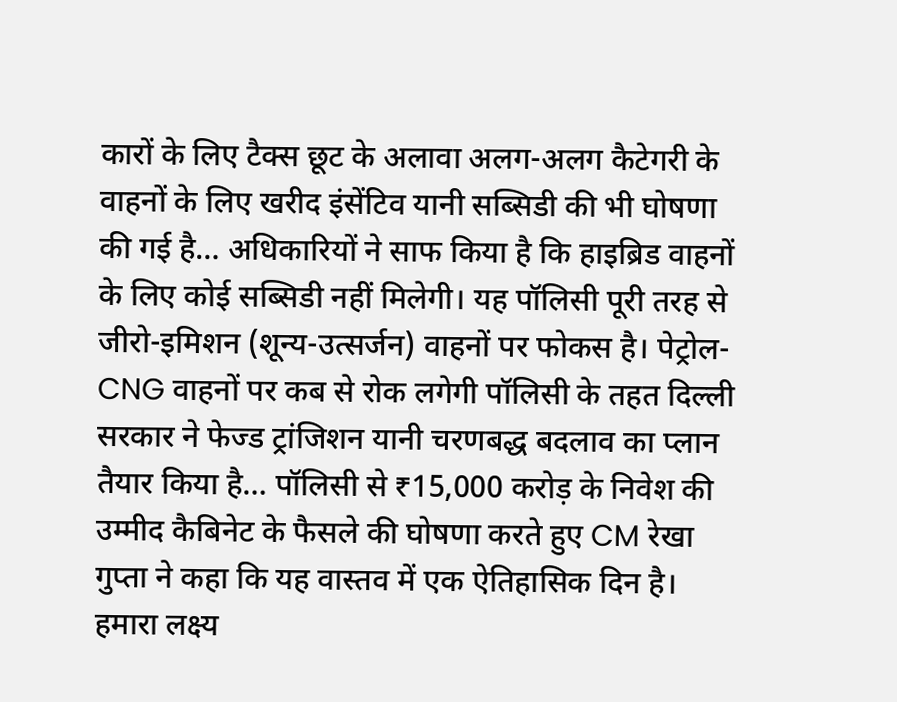कारों के लिए टैक्स छूट के अलावा अलग-अलग कैटेगरी के वाहनों के लिए खरीद इंसेंटिव यानी सब्सिडी की भी घोषणा की गई है… अधिकारियों ने साफ किया है कि हाइब्रिड वाहनों के लिए कोई सब्सिडी नहीं मिलेगी। यह पॉलिसी पूरी तरह से जीरो-इमिशन (शून्य-उत्सर्जन) वाहनों पर फोकस है। पेट्रोल-CNG वाहनों पर कब से रोक लगेगी पॉलिसी के तहत दिल्ली सरकार ने फेज्ड ट्रांजिशन यानी चरणबद्ध बदलाव का प्लान तैयार किया है… पॉलिसी से ₹15,000 करोड़ के निवेश की उम्मीद कैबिनेट के फैसले की घोषणा करते हुए CM रेखा गुप्ता ने कहा कि यह वास्तव में एक ऐतिहासिक दिन है। हमारा लक्ष्य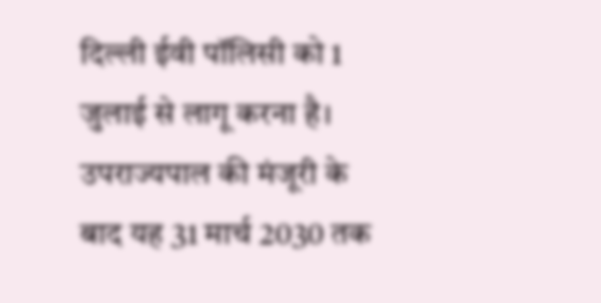दिल्ली ईवी पॉलिसी को 1 जुलाई से लागू करना है। उपराज्यपाल की मंजूरी के बाद यह 31 मार्च 2030 तक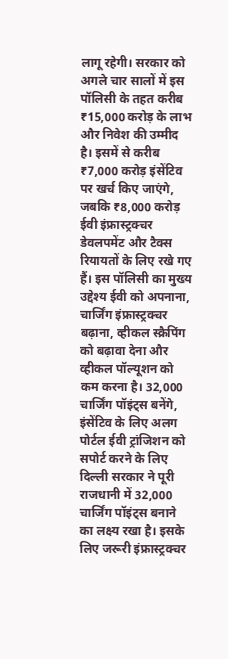लागू रहेगी। सरकार को अगले चार सालों में इस पॉलिसी के तहत करीब ₹15,000 करोड़ के लाभ और निवेश की उम्मीद है। इसमें से करीब ₹7,000 करोड़ इंसेंटिव पर खर्च किए जाएंगे, जबकि ₹8,000 करोड़ ईवी इंफ्रास्ट्रक्चर डेवलपमेंट और टैक्स रियायतों के लिए रखे गए हैं। इस पॉलिसी का मुख्य उद्देश्य ईवी को अपनाना, चार्जिंग इंफ्रास्ट्रक्चर बढ़ाना, व्हीकल स्क्रैपिंग को बढ़ावा देना और व्हीकल पॉल्यूशन को कम करना है। 32,000 चार्जिंग पॉइंट्स बनेंगे, इंसेंटिव के लिए अलग पोर्टल ईवी ट्रांजिशन को सपोर्ट करने के लिए दिल्ली सरकार ने पूरी राजधानी में 32,000 चार्जिंग पॉइंट्स बनाने का लक्ष्य रखा है। इसके लिए जरूरी इंफ्रास्ट्रक्चर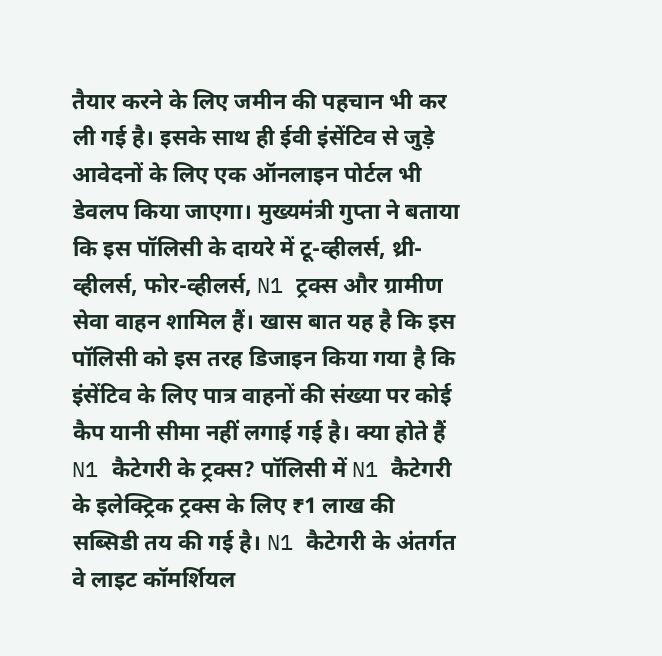तैयार करने के लिए जमीन की पहचान भी कर ली गई है। इसके साथ ही ईवी इंसेंटिव से जुड़े आवेदनों के लिए एक ऑनलाइन पोर्टल भी डेवलप किया जाएगा। मुख्यमंत्री गुप्ता ने बताया कि इस पॉलिसी के दायरे में टू-व्हीलर्स, थ्री-व्हीलर्स, फोर-व्हीलर्स, N1 ट्रक्स और ग्रामीण सेवा वाहन शामिल हैं। खास बात यह है कि इस पॉलिसी को इस तरह डिजाइन किया गया है कि इंसेंटिव के लिए पात्र वाहनों की संख्या पर कोई कैप यानी सीमा नहीं लगाई गई है। क्या होते हैं N1 कैटेगरी के ट्रक्स? पॉलिसी में N1 कैटेगरी के इलेक्ट्रिक ट्रक्स के लिए ₹1 लाख की सब्सिडी तय की गई है। N1 कैटेगरी के अंतर्गत वे लाइट कॉमर्शियल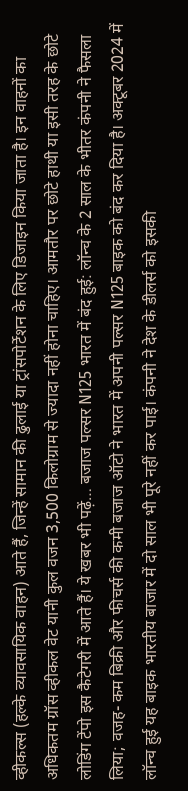व्हीकल्स (हल्के व्यावसायिक वाहन) आते हैं, जिन्हें सामान की ढुलाई या ट्रांसपोर्टेशन के लिए डिजाइन किया जाता है। इन वाहनों का अधिकतम ग्रॉस व्हीकल वेट यानी कुल वजन 3,500 किलोग्राम से ज्यादा नहीं होना चाहिए। आमतौर पर छोटे हाथी या इसी तरह के छोटे लोडिंग टेंपो इस कैटेगरी में आते हैं। ये खबर भी पढ़ें… बजाज पल्सर N125 भारत में बंद हुई: लॉन्च के 2 साल के भीतर कंपनी ने फैसला लिया; वजह- कम बिक्री और फीचर्स की कमी बजाज ऑटो ने भारत में अपनी पल्सर N125 बाइक को बंद कर दिया है। अक्टूबर 2024 में लॉन्च हुई यह बाइक भारतीय बाजार में दो साल भी पूरे नहीं कर पाई। कंपनी ने देश के डीलर्स को इसकी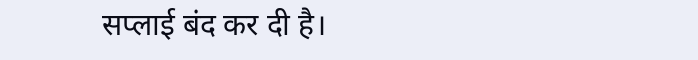सप्लाई बंद कर दी है।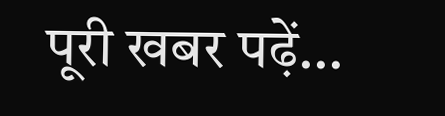पूरी खबर पढ़ें…